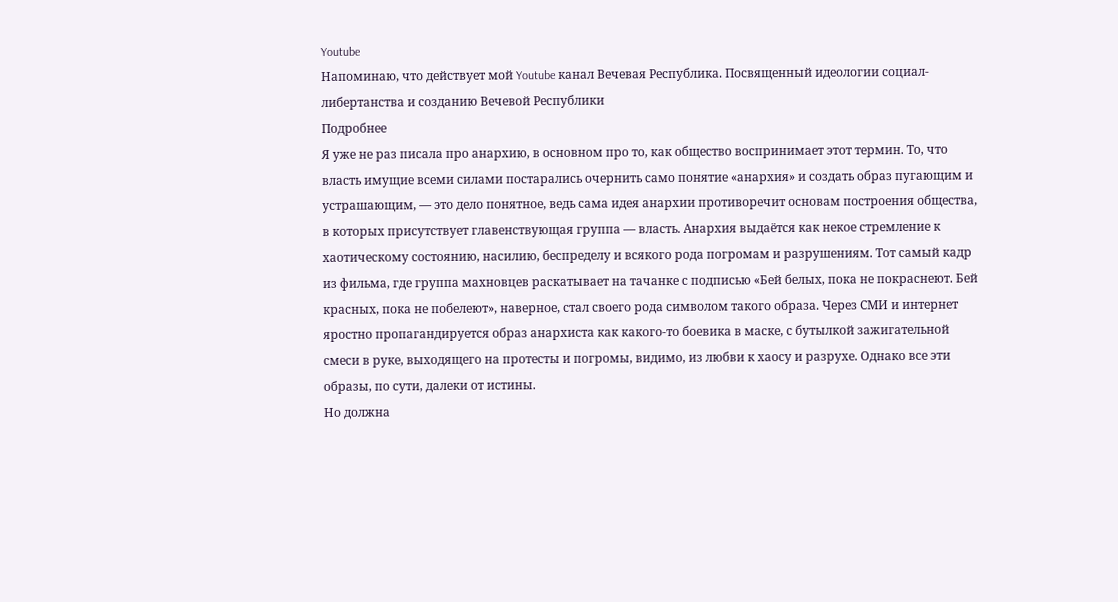Youtube
Напоминаю, что действует мой Youtube канал Вечевая Республика. Посвященный идеологии социал-либертанства и созданию Вечевой Республики
Подробнее
Я уже не раз писала про анархию, в основном про то, как общество воспринимает этот термин. То, что власть имущие всеми силами постарались очернить само понятие «анархия» и создать образ пугающим и устрашающим, — это дело понятное, ведь сама идея анархии противоречит основам построения общества, в которых присутствует главенствующая группа — власть. Анархия выдаётся как некое стремление к хаотическому состоянию, насилию, беспределу и всякого рода погромам и разрушениям. Тот самый кадр из фильма, где группа махновцев раскатывает на тачанке с подписью «Бей белых, пока не покраснеют. Бей красных, пока не побелеют», наверное, стал своего рода символом такого образа. Через СМИ и интернет яростно пропагандируется образ анархиста как какого-то боевика в маске, с бутылкой зажигательной смеси в руке, выходящего на протесты и погромы, видимо, из любви к хаосу и разрухе. Однако все эти образы, по сути, далеки от истины.
Но должна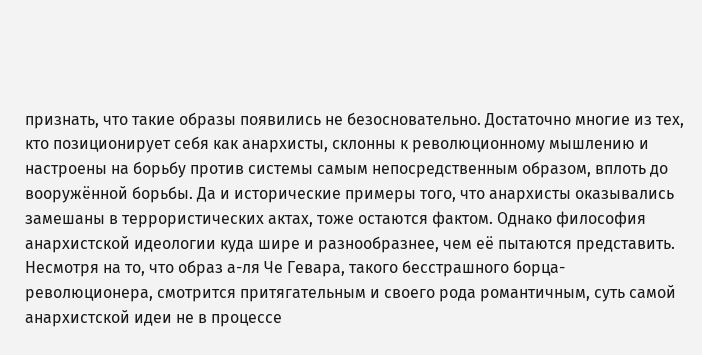признать, что такие образы появились не безосновательно. Достаточно многие из тех, кто позиционирует себя как анархисты, склонны к революционному мышлению и настроены на борьбу против системы самым непосредственным образом, вплоть до вооружённой борьбы. Да и исторические примеры того, что анархисты оказывались замешаны в террористических актах, тоже остаются фактом. Однако философия анархистской идеологии куда шире и разнообразнее, чем её пытаются представить.
Несмотря на то, что образ а-ля Че Гевара, такого бесстрашного борца-революционера, смотрится притягательным и своего рода романтичным, суть самой анархистской идеи не в процессе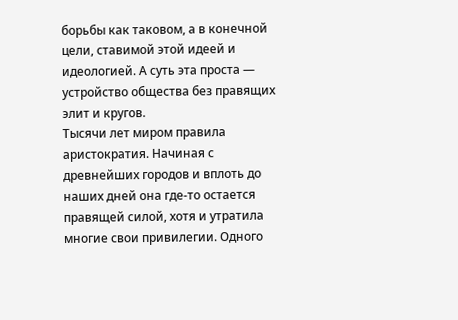борьбы как таковом, а в конечной цели, ставимой этой идеей и идеологией. А суть эта проста — устройство общества без правящих элит и кругов.
Тысячи лет миром правила аристократия. Начиная с древнейших городов и вплоть до наших дней она где-то остается правящей силой, хотя и утратила многие свои привилегии. Одного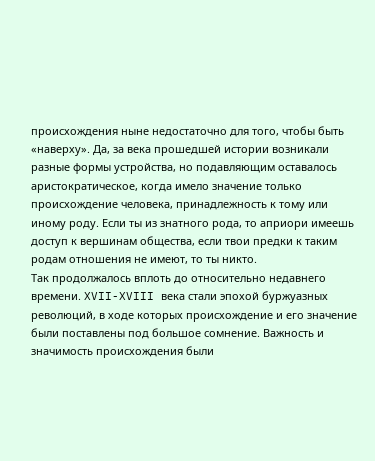происхождения ныне недостаточно для того, чтобы быть «наверху». Да, за века прошедшей истории возникали разные формы устройства, но подавляющим оставалось аристократическое, когда имело значение только происхождение человека, принадлежность к тому или иному роду. Если ты из знатного рода, то априори имеешь доступ к вершинам общества, если твои предки к таким родам отношения не имеют, то ты никто.
Так продолжалось вплоть до относительно недавнего времени. XVII-XVIII века стали эпохой буржуазных революций, в ходе которых происхождение и его значение были поставлены под большое сомнение. Важность и значимость происхождения были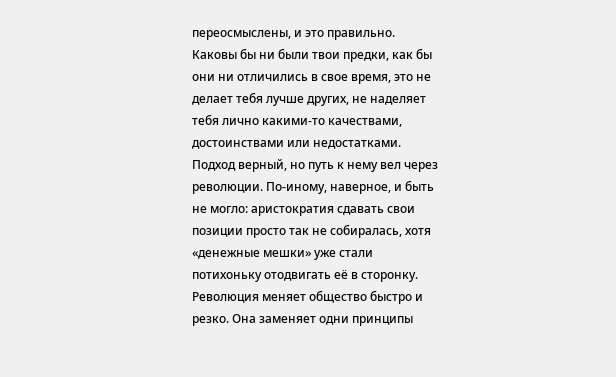переосмыслены, и это правильно. Каковы бы ни были твои предки, как бы они ни отличились в свое время, это не делает тебя лучше других, не наделяет тебя лично какими-то качествами, достоинствами или недостатками. Подход верный, но путь к нему вел через революции. По-иному, наверное, и быть не могло: аристократия сдавать свои позиции просто так не собиралась, хотя «денежные мешки» уже стали потихоньку отодвигать её в сторонку.
Революция меняет общество быстро и резко. Она заменяет одни принципы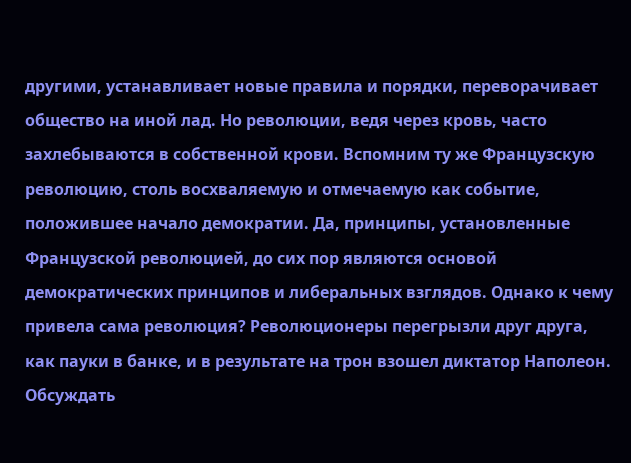другими, устанавливает новые правила и порядки, переворачивает общество на иной лад. Но революции, ведя через кровь, часто захлебываются в собственной крови. Вспомним ту же Французскую революцию, столь восхваляемую и отмечаемую как событие, положившее начало демократии. Да, принципы, установленные Французской революцией, до сих пор являются основой демократических принципов и либеральных взглядов. Однако к чему привела сама революция? Революционеры перегрызли друг друга, как пауки в банке, и в результате на трон взошел диктатор Наполеон. Обсуждать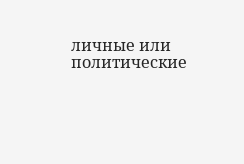личные или политические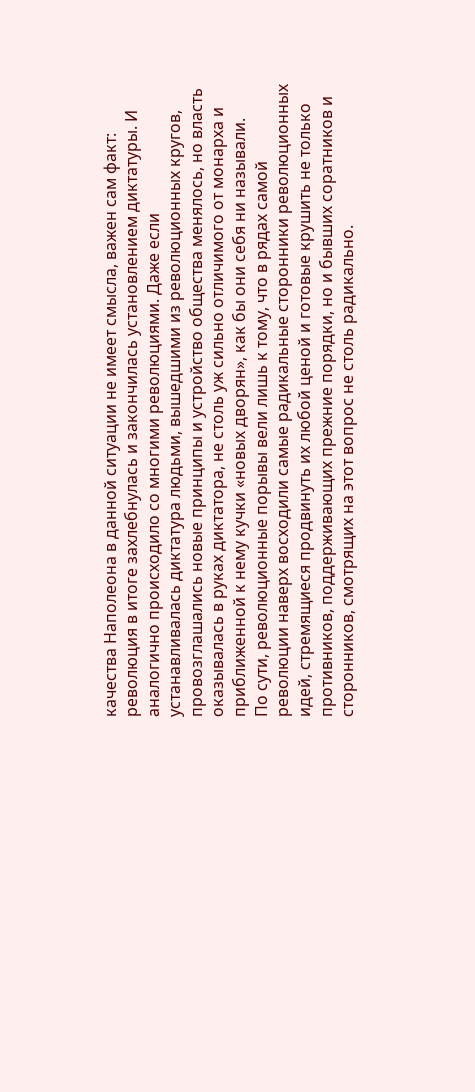качества Наполеона в данной ситуации не имеет смысла, важен сам факт: революция в итоге захлебнулась и закончилась установлением диктатуры. И аналогично происходило со многими революциями. Даже если устанавливалась диктатура людьми, вышедшими из революционных кругов, провозглашались новые принципы и устройство общества менялось, но власть оказывалась в руках диктатора, не столь уж сильно отличимого от монарха и приближенной к нему кучки «новых дворян», как бы они себя ни называли.
По сути, революционные порывы вели лишь к тому, что в рядах самой революции наверх восходили самые радикальные сторонники революционных идей, стремящиеся продвинуть их любой ценой и готовые крушить не только противников, поддерживающих прежние порядки, но и бывших соратников и сторонников, смотрящих на этот вопрос не столь радикально.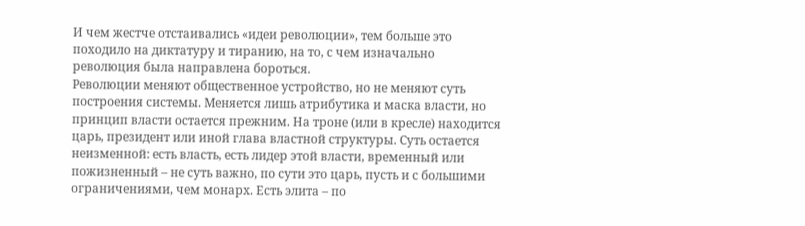И чем жестче отстаивались «идеи революции», тем больше это походило на диктатуру и тиранию, на то, с чем изначально революция была направлена бороться.
Революции меняют общественное устройство, но не меняют суть построения системы. Меняется лишь атрибутика и маска власти, но принцип власти остается прежним. На троне (или в кресле) находится царь, президент или иной глава властной структуры. Суть остается неизменной: есть власть, есть лидер этой власти, временный или пожизненный – не суть важно, по сути это царь, пусть и с большими ограничениями, чем монарх. Есть элита – по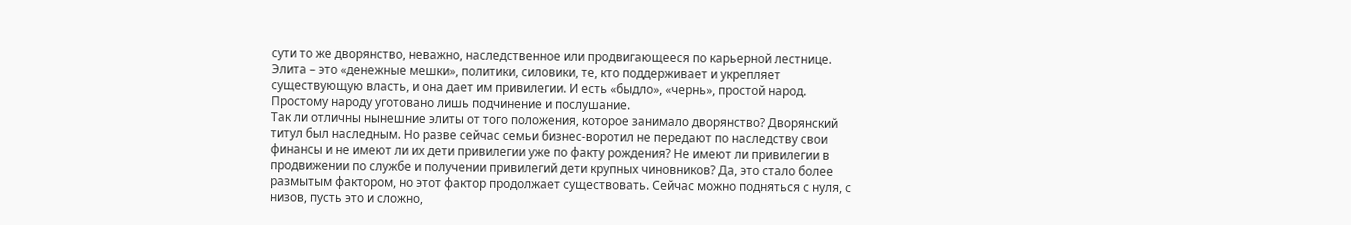сути то же дворянство, неважно, наследственное или продвигающееся по карьерной лестнице. Элита – это «денежные мешки», политики, силовики, те, кто поддерживает и укрепляет существующую власть, и она дает им привилегии. И есть «быдло», «чернь», простой народ. Простому народу уготовано лишь подчинение и послушание.
Так ли отличны нынешние элиты от того положения, которое занимало дворянство? Дворянский титул был наследным. Но разве сейчас семьи бизнес-воротил не передают по наследству свои финансы и не имеют ли их дети привилегии уже по факту рождения? Не имеют ли привилегии в продвижении по службе и получении привилегий дети крупных чиновников? Да, это стало более размытым фактором, но этот фактор продолжает существовать. Сейчас можно подняться с нуля, с низов, пусть это и сложно,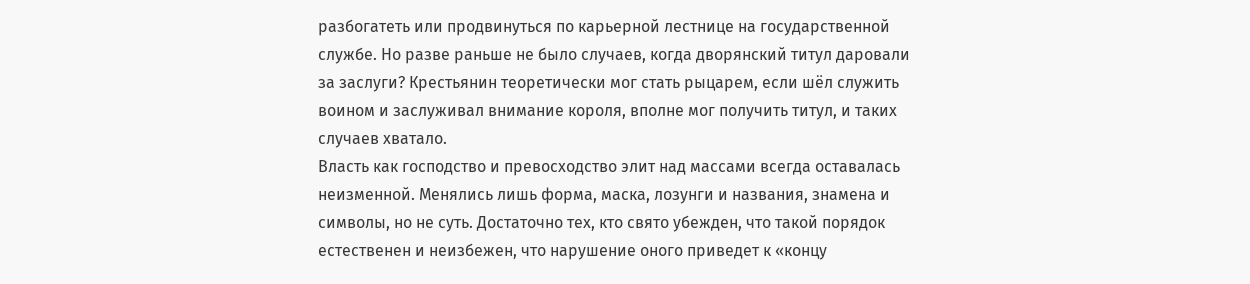разбогатеть или продвинуться по карьерной лестнице на государственной службе. Но разве раньше не было случаев, когда дворянский титул даровали за заслуги? Крестьянин теоретически мог стать рыцарем, если шёл служить воином и заслуживал внимание короля, вполне мог получить титул, и таких случаев хватало.
Власть как господство и превосходство элит над массами всегда оставалась неизменной. Менялись лишь форма, маска, лозунги и названия, знамена и символы, но не суть. Достаточно тех, кто свято убежден, что такой порядок естественен и неизбежен, что нарушение оного приведет к «концу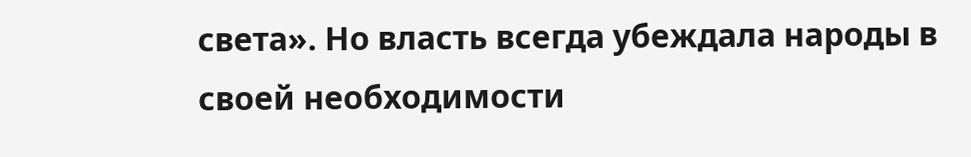света». Но власть всегда убеждала народы в своей необходимости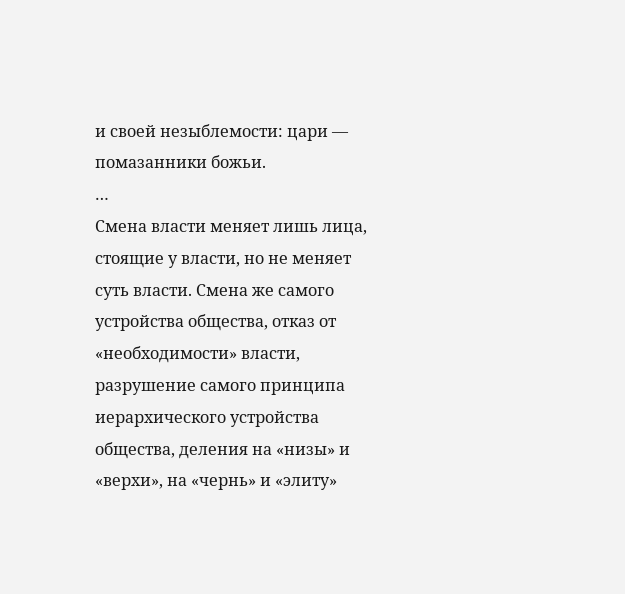и своей незыблемости: цари — помазанники божьи.
…
Смена власти меняет лишь лица, стоящие у власти, но не меняет суть власти. Смена же самого устройства общества, отказ от «необходимости» власти, разрушение самого принципа иерархического устройства общества, деления на «низы» и «верхи», на «чернь» и «элиту»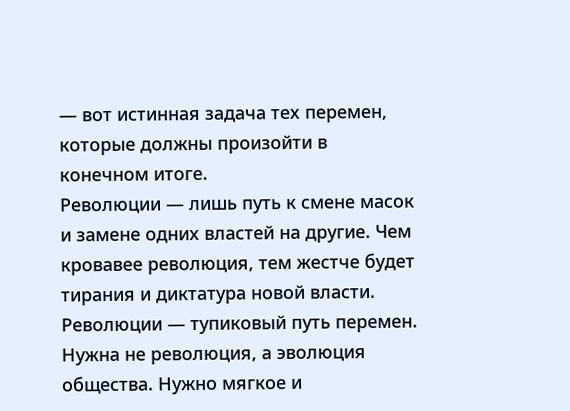— вот истинная задача тех перемен, которые должны произойти в конечном итоге.
Революции — лишь путь к смене масок и замене одних властей на другие. Чем кровавее революция, тем жестче будет тирания и диктатура новой власти. Революции — тупиковый путь перемен. Нужна не революция, а эволюция общества. Нужно мягкое и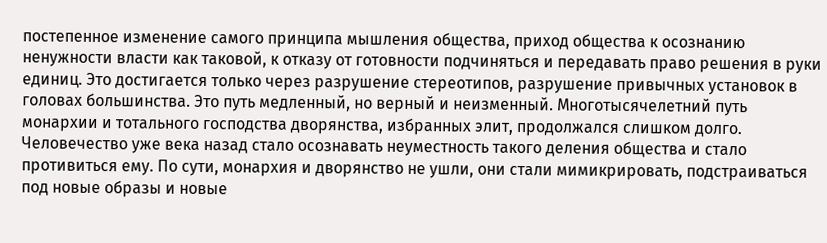постепенное изменение самого принципа мышления общества, приход общества к осознанию ненужности власти как таковой, к отказу от готовности подчиняться и передавать право решения в руки единиц. Это достигается только через разрушение стереотипов, разрушение привычных установок в головах большинства. Это путь медленный, но верный и неизменный. Многотысячелетний путь монархии и тотального господства дворянства, избранных элит, продолжался слишком долго. Человечество уже века назад стало осознавать неуместность такого деления общества и стало противиться ему. По сути, монархия и дворянство не ушли, они стали мимикрировать, подстраиваться под новые образы и новые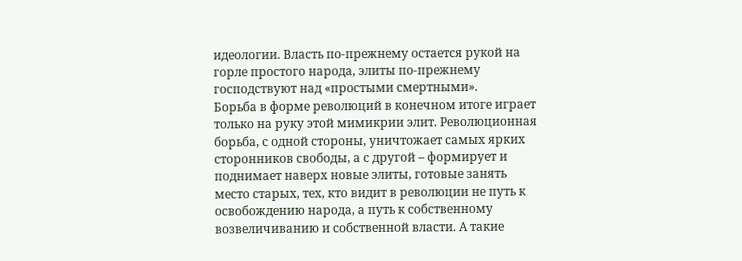идеологии. Власть по-прежнему остается рукой на горле простого народа, элиты по-прежнему господствуют над «простыми смертными».
Борьба в форме революций в конечном итоге играет только на руку этой мимикрии элит. Революционная борьба, с одной стороны, уничтожает самых ярких сторонников свободы, а с другой – формирует и поднимает наверх новые элиты, готовые занять место старых, тех, кто видит в революции не путь к освобождению народа, а путь к собственному возвеличиванию и собственной власти. А такие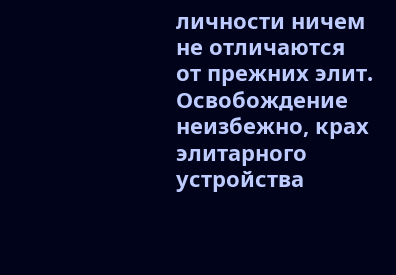личности ничем не отличаются от прежних элит.
Освобождение неизбежно, крах элитарного устройства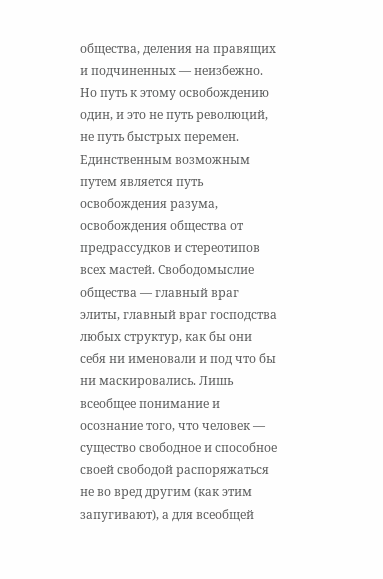общества, деления на правящих и подчиненных — неизбежно. Но путь к этому освобождению один, и это не путь революций, не путь быстрых перемен. Единственным возможным путем является путь освобождения разума, освобождения общества от предрассудков и стереотипов всех мастей. Свободомыслие общества — главный враг элиты, главный враг господства любых структур, как бы они себя ни именовали и под что бы ни маскировались. Лишь всеобщее понимание и осознание того, что человек — существо свободное и способное своей свободой распоряжаться не во вред другим (как этим запугивают), а для всеобщей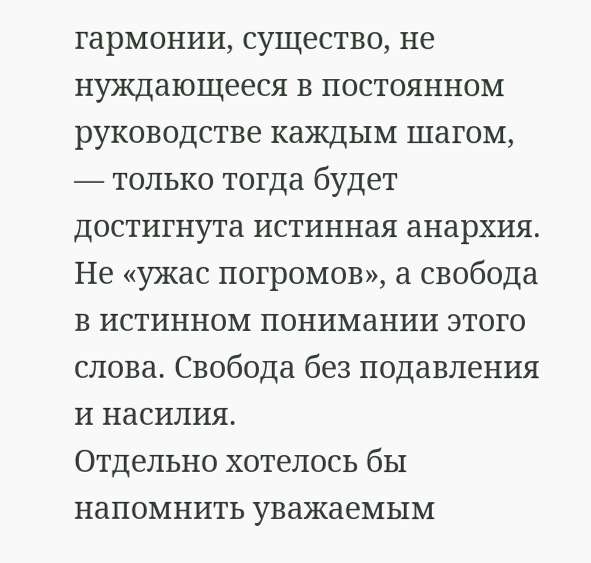гармонии, существо, не нуждающееся в постоянном руководстве каждым шагом, — только тогда будет достигнута истинная анархия. Не «ужас погромов», а свобода в истинном понимании этого слова. Свобода без подавления и насилия.
Отдельно хотелось бы напомнить уважаемым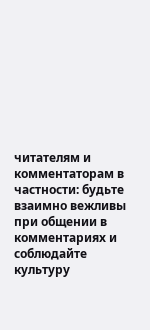читателям и комментаторам в частности: будьте взаимно вежливы при общении в комментариях и соблюдайте культуру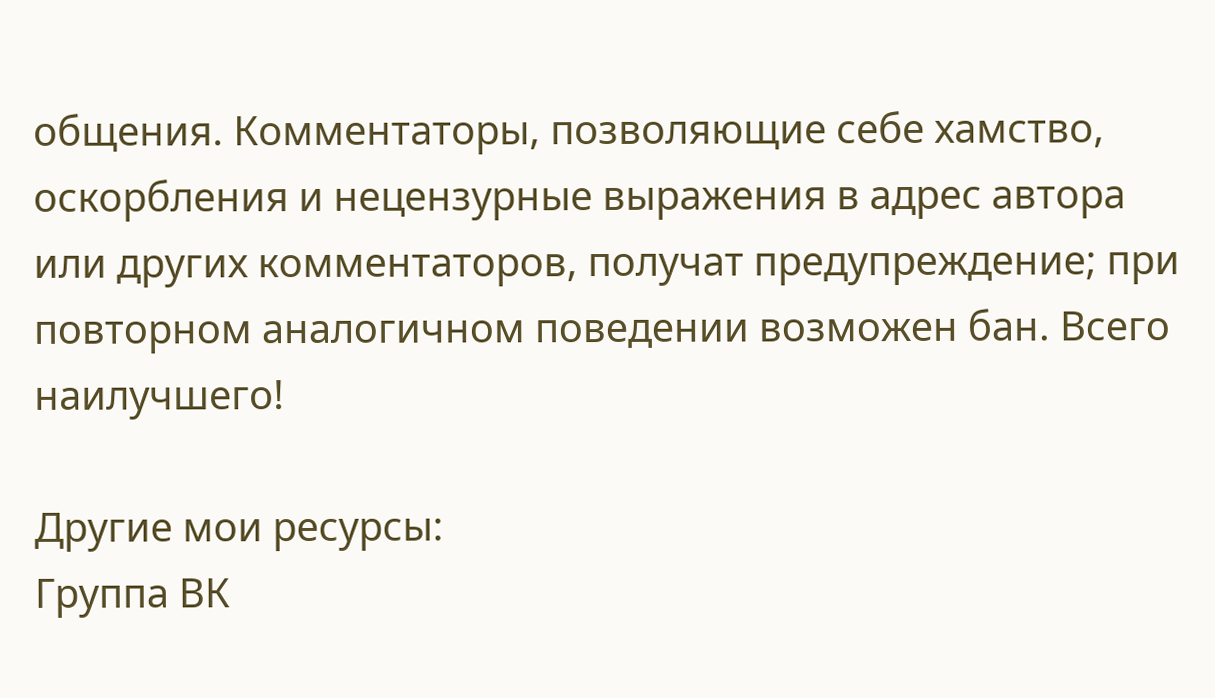общения. Комментаторы, позволяющие себе хамство, оскорбления и нецензурные выражения в адрес автора или других комментаторов, получат предупреждение; при повторном аналогичном поведении возможен бан. Всего наилучшего!

Другие мои ресурсы:
Группа ВК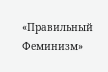«Правильный Феминизм»